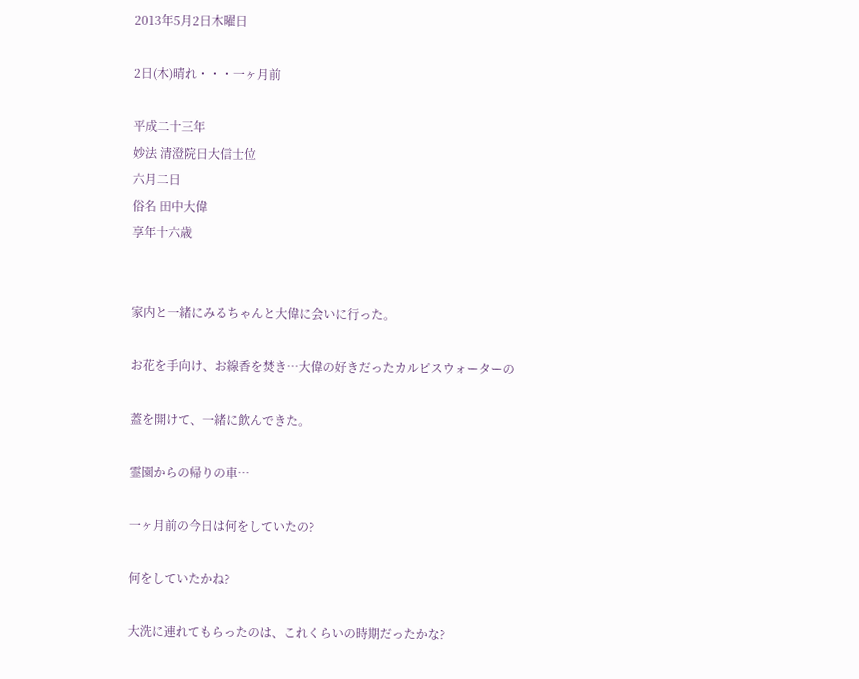2013年5月2日木曜日

2日(木)晴れ・・・一ヶ月前

平成二十三年
妙法 清澄院日大信士位
六月二日
俗名 田中大偉
享年十六歳


家内と一緒にみるちゃんと大偉に会いに行った。

お花を手向け、お線香を焚き…大偉の好きだったカルピスウォーターの

蓋を開けて、一緒に飲んできた。

霊園からの帰りの車…

一ヶ月前の今日は何をしていたの?

何をしていたかね?

大洗に連れてもらったのは、これくらいの時期だったかな?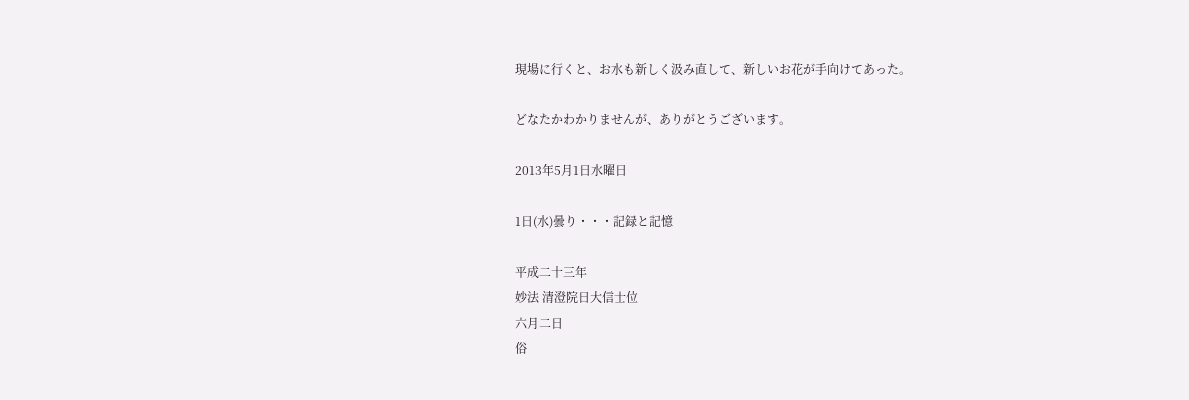現場に行くと、お水も新しく汲み直して、新しいお花が手向けてあった。

どなたかわかりませんが、ありがとうございます。

2013年5月1日水曜日

1日(水)曇り・・・記録と記憶

平成二十三年
妙法 清澄院日大信士位
六月二日
俗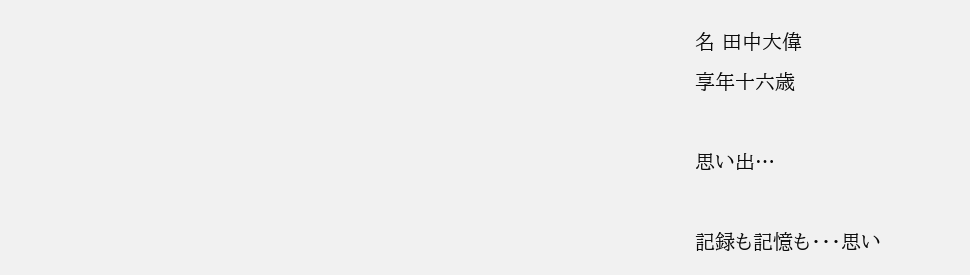名 田中大偉
享年十六歳

思い出…

記録も記憶も・・・思い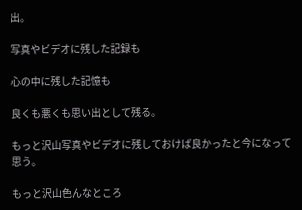出。

写真やビデオに残した記録も

心の中に残した記憶も

良くも悪くも思い出として残る。

もっと沢山写真やビデオに残しておけば良かったと今になって思う。

もっと沢山色んなところ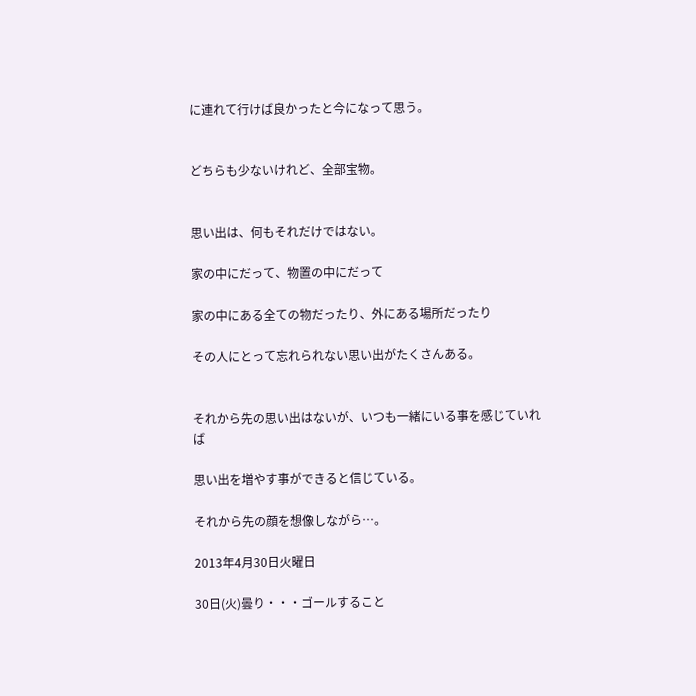に連れて行けば良かったと今になって思う。


どちらも少ないけれど、全部宝物。


思い出は、何もそれだけではない。

家の中にだって、物置の中にだって

家の中にある全ての物だったり、外にある場所だったり

その人にとって忘れられない思い出がたくさんある。


それから先の思い出はないが、いつも一緒にいる事を感じていれば

思い出を増やす事ができると信じている。

それから先の顔を想像しながら…。

2013年4月30日火曜日

30日(火)曇り・・・ゴールすること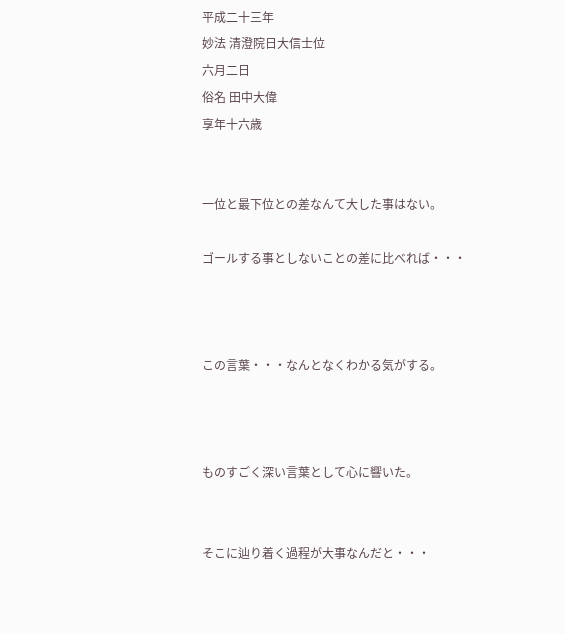平成二十三年
妙法 清澄院日大信士位
六月二日
俗名 田中大偉
享年十六歳


一位と最下位との差なんて大した事はない。

ゴールする事としないことの差に比べれば・・・



この言葉・・・なんとなくわかる気がする。



ものすごく深い言葉として心に響いた。


そこに辿り着く過程が大事なんだと・・・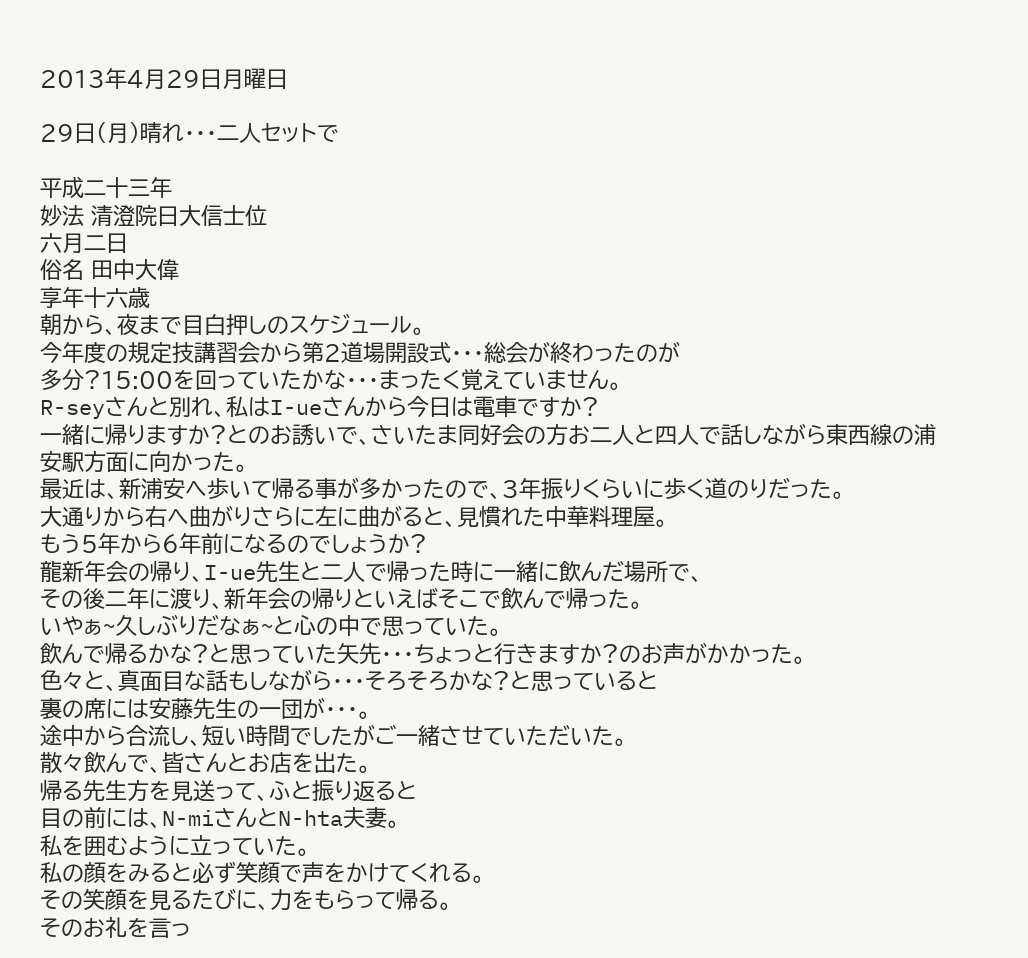2013年4月29日月曜日

29日(月)晴れ・・・二人セットで

平成二十三年
妙法 清澄院日大信士位
六月二日
俗名 田中大偉
享年十六歳
朝から、夜まで目白押しのスケジュール。
今年度の規定技講習会から第2道場開設式・・・総会が終わったのが
多分?15:00を回っていたかな・・・まったく覚えていません。
R-seyさんと別れ、私はI-ueさんから今日は電車ですか?
一緒に帰りますか?とのお誘いで、さいたま同好会の方お二人と四人で話しながら東西線の浦安駅方面に向かった。
最近は、新浦安へ歩いて帰る事が多かったので、3年振りくらいに歩く道のりだった。
大通りから右へ曲がりさらに左に曲がると、見慣れた中華料理屋。
もう5年から6年前になるのでしょうか?
龍新年会の帰り、I-ue先生と二人で帰った時に一緒に飲んだ場所で、
その後二年に渡り、新年会の帰りといえばそこで飲んで帰った。
いやぁ~久しぶりだなぁ~と心の中で思っていた。
飲んで帰るかな?と思っていた矢先・・・ちょっと行きますか?のお声がかかった。
色々と、真面目な話もしながら・・・そろそろかな?と思っていると
裏の席には安藤先生の一団が・・・。
途中から合流し、短い時間でしたがご一緒させていただいた。
散々飲んで、皆さんとお店を出た。
帰る先生方を見送って、ふと振り返ると
目の前には、N-miさんとN-hta夫妻。
私を囲むように立っていた。
私の顔をみると必ず笑顔で声をかけてくれる。
その笑顔を見るたびに、力をもらって帰る。
そのお礼を言っ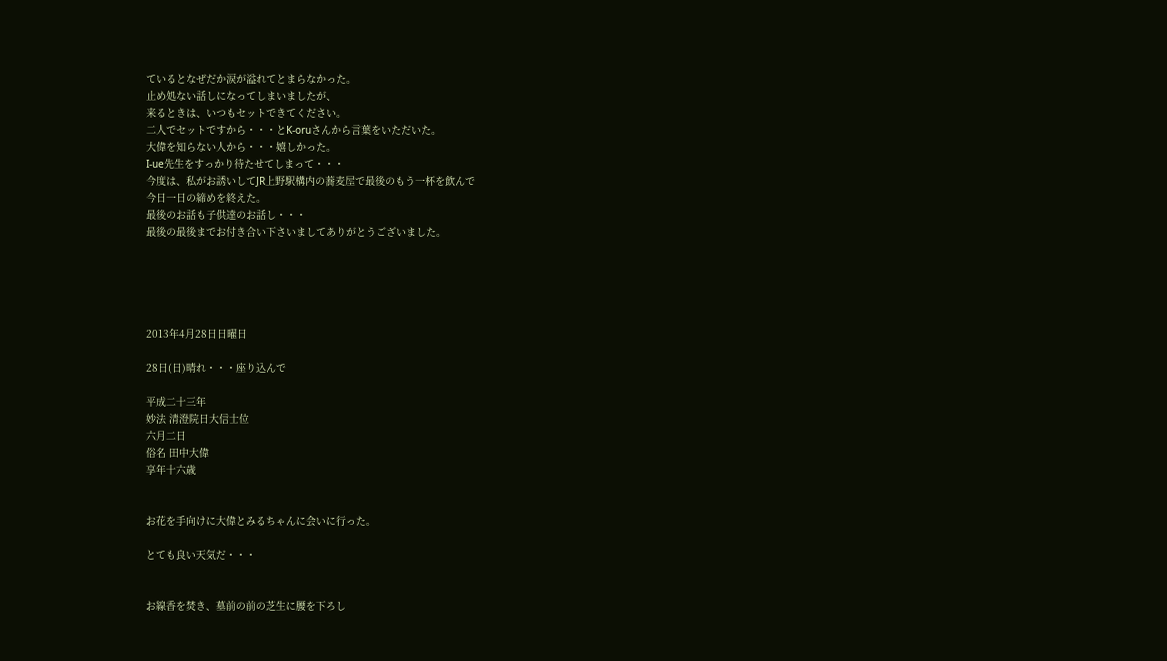ているとなぜだか涙が溢れてとまらなかった。
止め処ない話しになってしまいましたが、
来るときは、いつもセットできてください。
二人でセットですから・・・とK-oruさんから言葉をいただいた。
大偉を知らない人から・・・嬉しかった。
I-ue先生をすっかり待たせてしまって・・・
今度は、私がお誘いしてJR上野駅構内の蕎麦屋で最後のもう一杯を飲んで
今日一日の締めを終えた。
最後のお話も子供達のお話し・・・
最後の最後までお付き合い下さいましてありがとうございました。





2013年4月28日日曜日

28日(日)晴れ・・・座り込んで

平成二十三年
妙法 清澄院日大信士位
六月二日
俗名 田中大偉
享年十六歳


お花を手向けに大偉とみるちゃんに会いに行った。

とても良い天気だ・・・


お線香を焚き、墓前の前の芝生に腰を下ろし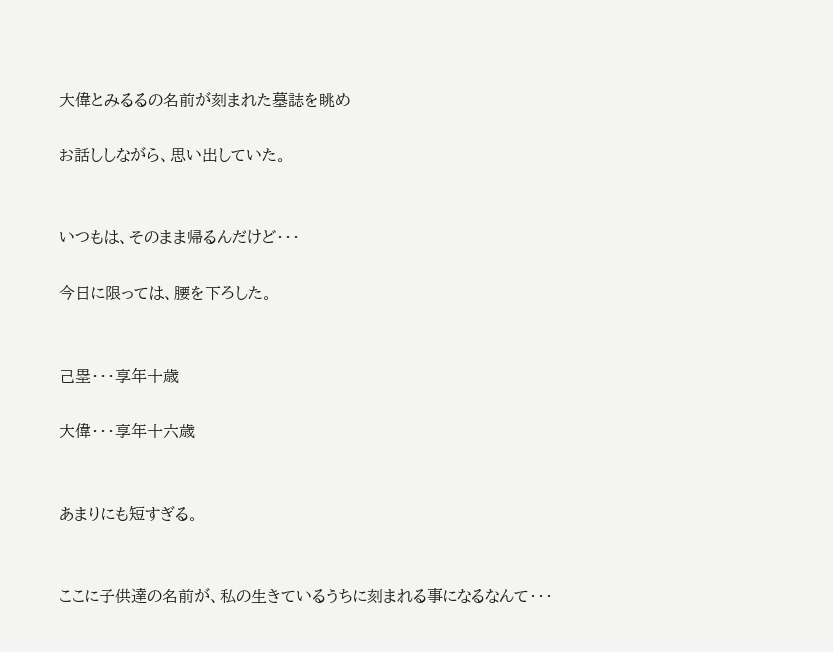大偉とみるるの名前が刻まれた墓誌を眺め

お話ししながら、思い出していた。


いつもは、そのまま帰るんだけど・・・

今日に限っては、腰を下ろした。


己塁・・・享年十歳

大偉・・・享年十六歳


あまりにも短すぎる。


ここに子供達の名前が、私の生きているうちに刻まれる事になるなんて・・・